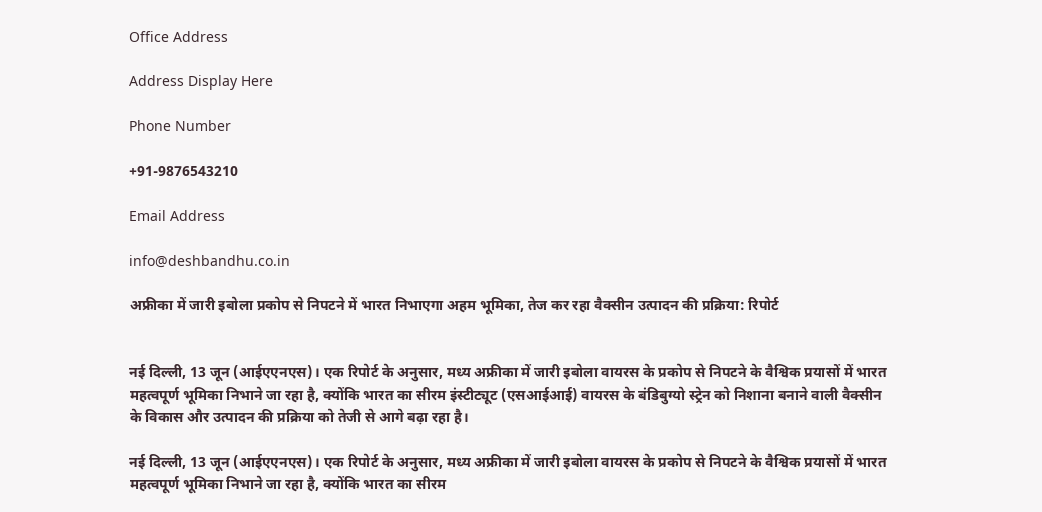Office Address

Address Display Here

Phone Number

+91-9876543210

Email Address

info@deshbandhu.co.in

अफ्रीका में जारी इबोला प्रकोप से निपटने में भारत निभाएगा अहम भूमिका, तेज कर रहा वैक्सीन उत्पादन की प्रक्रिया: रिपोर्ट


नई दिल्ली, 13 जून (आईएएनएस)। एक रिपोर्ट के अनुसार, मध्य अफ्रीका में जारी इबोला वायरस के प्रकोप से निपटने के वैश्विक प्रयासों में भारत महत्वपूर्ण भूमिका निभाने जा रहा है, क्योंकि भारत का सीरम इंस्टीट्यूट (एसआईआई) वायरस के बंडिबुग्यो स्ट्रेन को निशाना बनाने वाली वैक्सीन के विकास और उत्पादन की प्रक्रिया को तेजी से आगे बढ़ा रहा है।

नई दिल्ली, 13 जून (आईएएनएस)। एक रिपोर्ट के अनुसार, मध्य अफ्रीका में जारी इबोला वायरस के प्रकोप से निपटने के वैश्विक प्रयासों में भारत महत्वपूर्ण भूमिका निभाने जा रहा है, क्योंकि भारत का सीरम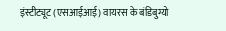इंस्टीट्यूट (एसआईआई) वायरस के बंडिबुग्यो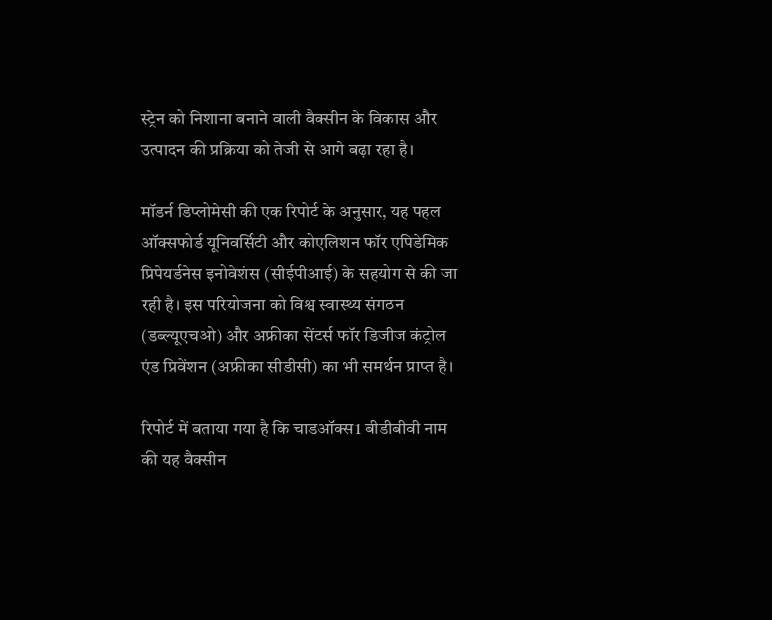स्ट्रेन को निशाना बनाने वाली वैक्सीन के विकास और उत्पादन की प्रक्रिया को तेजी से आगे बढ़ा रहा है।

मॉडर्न डिप्लोमेसी की एक रिपोर्ट के अनुसार, यह पहल ऑक्सफोर्ड यूनिवर्सिटी और कोएलिशन फॉर एपिडेमिक प्रिपेयर्डनेस इनोवेशंस (सीईपीआई) के सहयोग से की जा रही है। इस परियोजना को विश्व स्वास्थ्य संगठन (डब्ल्यूएचओ) और अफ्रीका सेंटर्स फॉर डिजीज कंट्रोल एंड प्रिवेंशन (अफ्रीका सीडीसी) का भी समर्थन प्राप्त है।

रिपोर्ट में बताया गया है कि चाडऑक्स1 बीडीबीवी नाम की यह वैक्सीन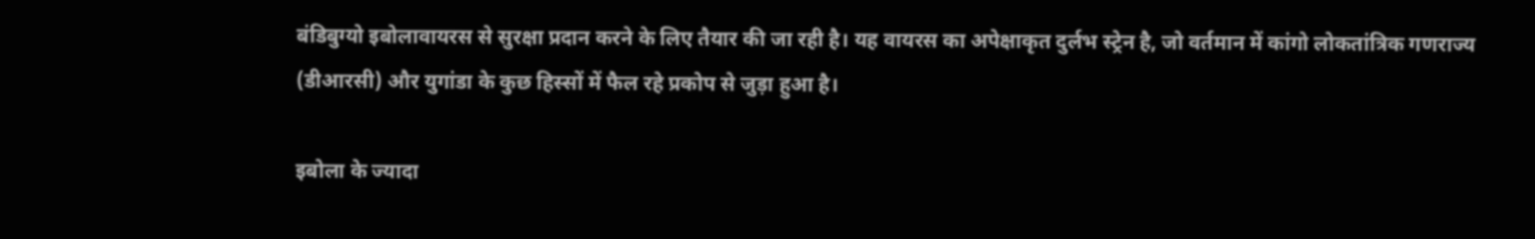बंडिबुग्यो इबोलावायरस से सुरक्षा प्रदान करने के लिए तैयार की जा रही है। यह वायरस का अपेक्षाकृत दुर्लभ स्ट्रेन है, जो वर्तमान में कांगो लोकतांत्रिक गणराज्य (डीआरसी) और युगांडा के कुछ हिस्सों में फैल रहे प्रकोप से जुड़ा हुआ है।

इबोला के ज्यादा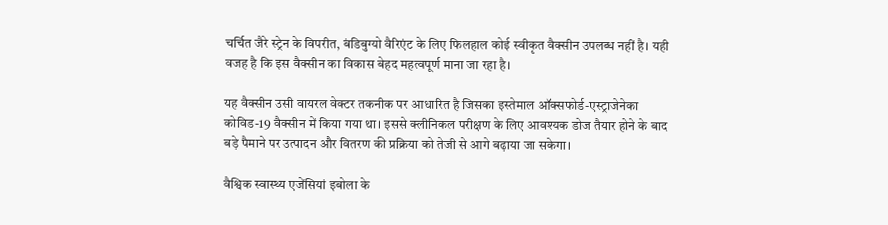चर्चित जैरे स्ट्रेन के विपरीत, बंडिबुग्यो वैरिएंट के लिए फिलहाल कोई स्वीकृत वैक्सीन उपलब्ध नहीं है। यही वजह है कि इस वैक्सीन का विकास बेहद महत्वपूर्ण माना जा रहा है।

यह वैक्सीन उसी वायरल वेक्टर तकनीक पर आधारित है जिसका इस्तेमाल ऑक्सफोर्ड-एस्ट्राजेनेका कोविड-19 वैक्सीन में किया गया था। इससे क्लीनिकल परीक्षण के लिए आवश्यक डोज तैयार होने के बाद बड़े पैमाने पर उत्पादन और वितरण की प्रक्रिया को तेजी से आगे बढ़ाया जा सकेगा।

वैश्विक स्वास्थ्य एजेंसियां इबोला के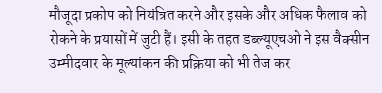मौजूदा प्रकोप को नियंत्रित करने और इसके और अधिक फैलाव को रोकने के प्रयासों में जुटी हैं। इसी के तहत डब्ल्यूएचओ ने इस वैक्सीन उम्मीदवार के मूल्यांकन की प्रक्रिया को भी तेज कर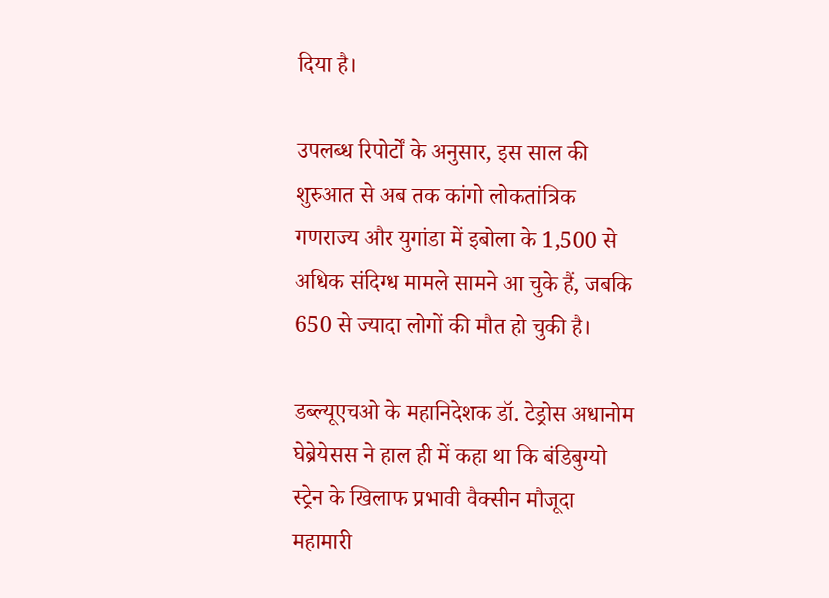दिया है।

उपलब्ध रिपोर्टों के अनुसार, इस साल की शुरुआत से अब तक कांगो लोकतांत्रिक गणराज्य और युगांडा में इबोला के 1,500 से अधिक संदिग्ध मामले सामने आ चुके हैं, जबकि 650 से ज्यादा लोगों की मौत हो चुकी है।

डब्ल्यूएचओ के महानिदेशक डॉ. टेड्रोस अधानोम घेब्रेयेसस ने हाल ही में कहा था कि बंडिबुग्यो स्ट्रेन के खिलाफ प्रभावी वैक्सीन मौजूदा महामारी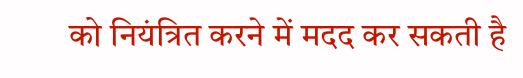को नियंत्रित करने में मदद कर सकती है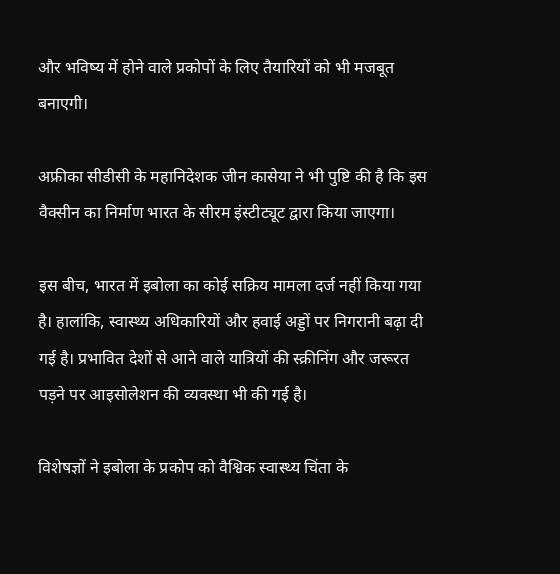और भविष्य में होने वाले प्रकोपों के लिए तैयारियों को भी मजबूत बनाएगी।

अफ्रीका सीडीसी के महानिदेशक जीन कासेया ने भी पुष्टि की है कि इस वैक्सीन का निर्माण भारत के सीरम इंस्टीट्यूट द्वारा किया जाएगा।

इस बीच, भारत में इबोला का कोई सक्रिय मामला दर्ज नहीं किया गया है। हालांकि, स्वास्थ्य अधिकारियों और हवाई अड्डों पर निगरानी बढ़ा दी गई है। प्रभावित देशों से आने वाले यात्रियों की स्क्रीनिंग और जरूरत पड़ने पर आइसोलेशन की व्यवस्था भी की गई है।

विशेषज्ञों ने इबोला के प्रकोप को वैश्विक स्वास्थ्य चिंता के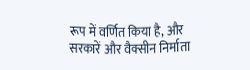रूप में वर्णित किया है, और सरकारें और वैक्सीन निर्माता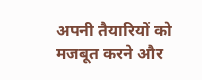अपनी तैयारियों को मजबूत करने और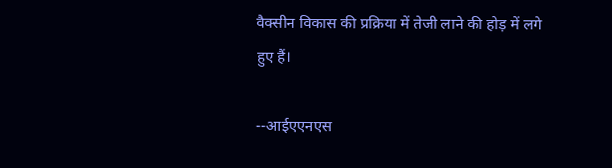वैक्सीन विकास की प्रक्रिया में तेजी लाने की होड़ में लगे हुए हैं।

--आईएएनएस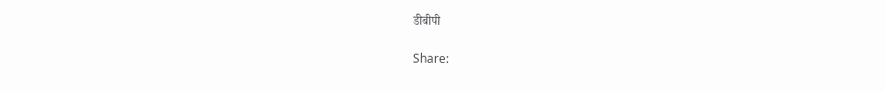डीबीपी

Share: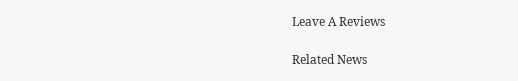Leave A Reviews

Related News